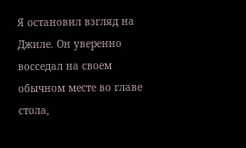Я остановил взгляд на Джиле. Он уверенно восседал на своем обычном месте во главе стола,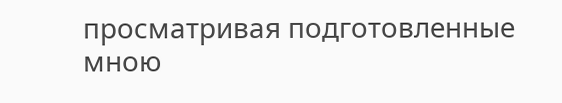просматривая подготовленные мною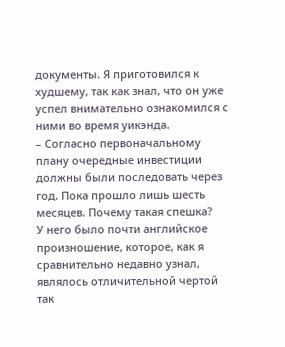документы. Я приготовился к худшему, так как знал, что он уже успел внимательно ознакомился с ними во время уикэнда.
– Согласно первоначальному плану очередные инвестиции должны были последовать через год. Пока прошло лишь шесть месяцев. Почему такая спешка?
У него было почти английское произношение, которое, как я сравнительно недавно узнал, являлось отличительной чертой так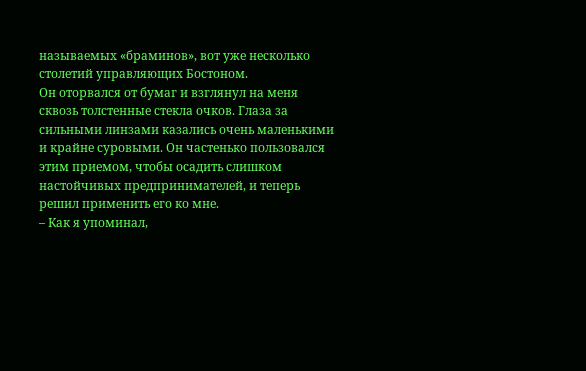называемых «браминов», вот уже несколько столетий управляющих Бостоном.
Он оторвался от бумаг и взглянул на меня сквозь толстенные стекла очков. Глаза за сильными линзами казались очень маленькими и крайне суровыми. Он частенько пользовался этим приемом, чтобы осадить слишком настойчивых предпринимателей, и теперь решил применить его ко мне.
– Как я упоминал,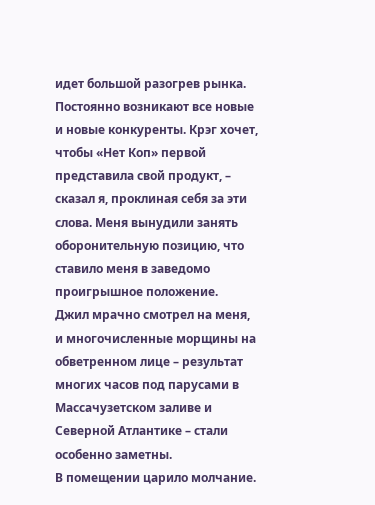идет большой разогрев рынка. Постоянно возникают все новые и новые конкуренты. Крэг хочет, чтобы «Нет Коп» первой представила свой продукт, – сказал я, проклиная себя за эти слова. Меня вынудили занять оборонительную позицию, что ставило меня в заведомо проигрышное положение.
Джил мрачно смотрел на меня, и многочисленные морщины на обветренном лице – результат многих часов под парусами в Массачузетском заливе и Северной Атлантике – стали особенно заметны.
В помещении царило молчание.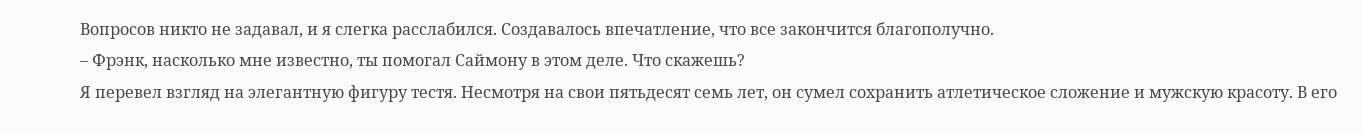Вопросов никто не задавал, и я слегка расслабился. Создавалось впечатление, что все закончится благополучно.
– Фрэнк, насколько мне известно, ты помогал Саймону в этом деле. Что скажешь?
Я перевел взгляд на элегантную фигуру тестя. Несмотря на свои пятьдесят семь лет, он сумел сохранить атлетическое сложение и мужскую красоту. В его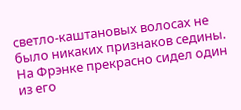светло-каштановых волосах не было никаких признаков седины. На Фрэнке прекрасно сидел один из его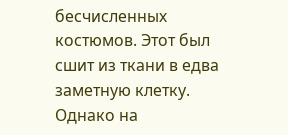бесчисленных костюмов. Этот был сшит из ткани в едва заметную клетку. Однако на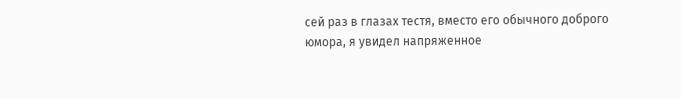сей раз в глазах тестя, вместо его обычного доброго юмора, я увидел напряженное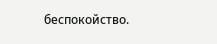беспокойство.